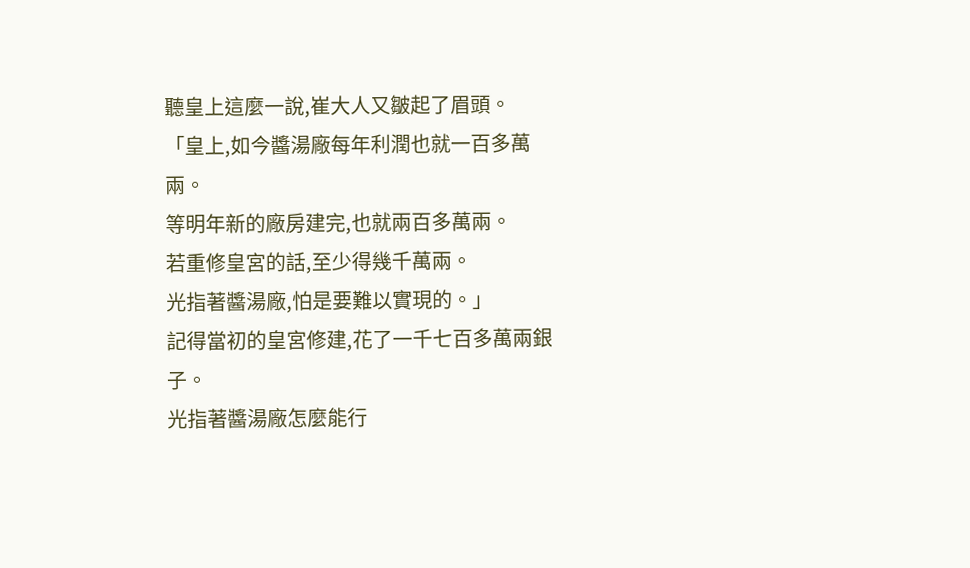聽皇上這麼一說,崔大人又皺起了眉頭。
「皇上,如今醬湯廠每年利潤也就一百多萬兩。
等明年新的廠房建完,也就兩百多萬兩。
若重修皇宮的話,至少得幾千萬兩。
光指著醬湯廠,怕是要難以實現的。」
記得當初的皇宮修建,花了一千七百多萬兩銀子。
光指著醬湯廠怎麼能行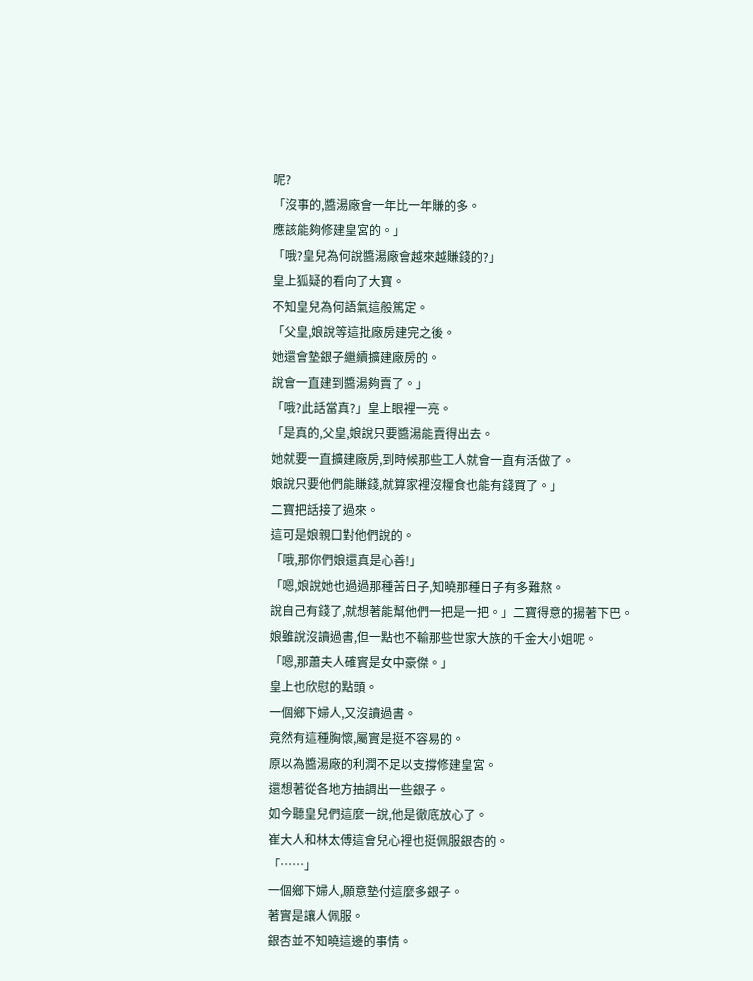呢?
「沒事的,醬湯廠會一年比一年賺的多。
應該能夠修建皇宮的。」
「哦?皇兒為何說醬湯廠會越來越賺錢的?」
皇上狐疑的看向了大寶。
不知皇兒為何語氣這般篤定。
「父皇,娘說等這批廠房建完之後。
她還會墊銀子繼續擴建廠房的。
說會一直建到醬湯夠賣了。」
「哦?此話當真?」皇上眼裡一亮。
「是真的,父皇,娘說只要醬湯能賣得出去。
她就要一直擴建廠房,到時候那些工人就會一直有活做了。
娘說只要他們能賺錢,就算家裡沒糧食也能有錢買了。」
二寶把話接了過來。
這可是娘親口對他們說的。
「哦,那你們娘還真是心善!」
「嗯,娘說她也過過那種苦日子,知曉那種日子有多難熬。
說自己有錢了,就想著能幫他們一把是一把。」二寶得意的揚著下巴。
娘雖說沒讀過書,但一點也不輸那些世家大族的千金大小姐呢。
「嗯,那蕭夫人確實是女中豪傑。」
皇上也欣慰的點頭。
一個鄉下婦人,又沒讀過書。
竟然有這種胸懷,屬實是挺不容易的。
原以為醬湯廠的利潤不足以支撐修建皇宮。
還想著從各地方抽調出一些銀子。
如今聽皇兒們這麼一說,他是徹底放心了。
崔大人和林太傅這會兒心裡也挺佩服銀杏的。
「……」
一個鄉下婦人,願意墊付這麼多銀子。
著實是讓人佩服。
銀杏並不知曉這邊的事情。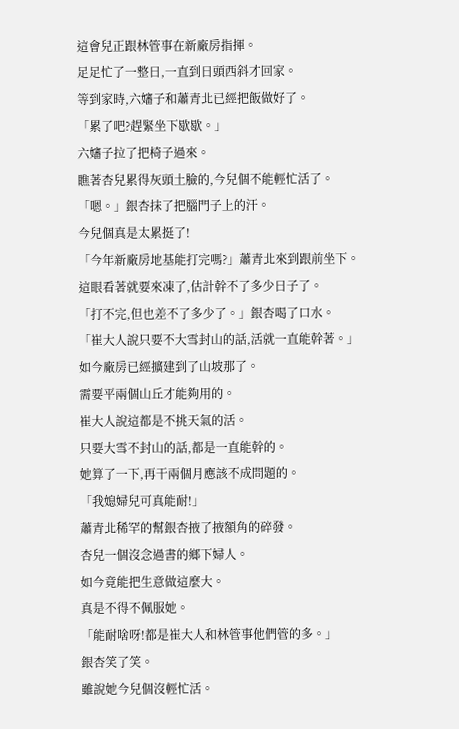這會兒正跟林管事在新廠房指揮。
足足忙了一整日,一直到日頭西斜才回家。
等到家時,六嬸子和蕭青北已經把飯做好了。
「累了吧?趕緊坐下歇歇。」
六嬸子拉了把椅子過來。
瞧著杏兒累得灰頭土臉的,今兒個不能輕忙活了。
「嗯。」銀杏抹了把腦門子上的汗。
今兒個真是太累挺了!
「今年新廠房地基能打完嗎?」蕭青北來到跟前坐下。
這眼看著就要來凍了,估計幹不了多少日子了。
「打不完,但也差不了多少了。」銀杏喝了口水。
「崔大人說只要不大雪封山的話,活就一直能幹著。」
如今廠房已經擴建到了山坡那了。
需要平兩個山丘才能夠用的。
崔大人說這都是不挑天氣的活。
只要大雪不封山的話,都是一直能幹的。
她算了一下,再干兩個月應該不成問題的。
「我媳婦兒可真能耐!」
蕭青北稀罕的幫銀杏掖了掖額角的碎發。
杏兒一個沒念過書的鄉下婦人。
如今竟能把生意做這麼大。
真是不得不佩服她。
「能耐啥呀!都是崔大人和林管事他們管的多。」
銀杏笑了笑。
雖說她今兒個沒輕忙活。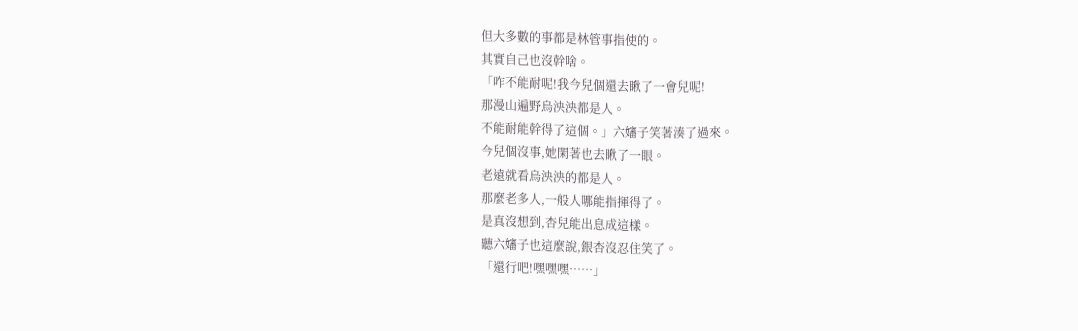但大多數的事都是林管事指使的。
其實自己也沒幹啥。
「咋不能耐呢!我今兒個還去瞅了一會兒呢!
那漫山遍野烏泱泱都是人。
不能耐能幹得了這個。」六嬸子笑著湊了過來。
今兒個沒事,她閑著也去瞅了一眼。
老遠就看烏泱泱的都是人。
那麼老多人,一般人哪能指揮得了。
是真沒想到,杏兒能出息成這樣。
聽六嬸子也這麼說,銀杏沒忍住笑了。
「還行吧!嘿嘿嘿……」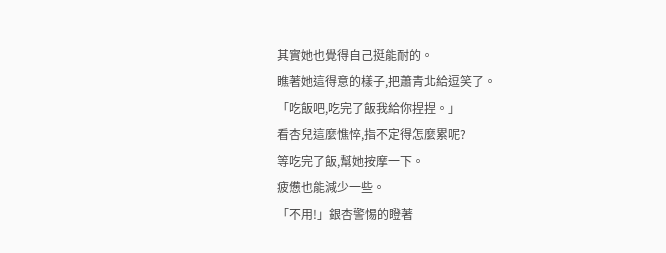其實她也覺得自己挺能耐的。
瞧著她這得意的樣子,把蕭青北給逗笑了。
「吃飯吧,吃完了飯我給你捏捏。」
看杏兒這麼憔悴,指不定得怎麼累呢?
等吃完了飯,幫她按摩一下。
疲憊也能減少一些。
「不用!」銀杏警惕的瞪著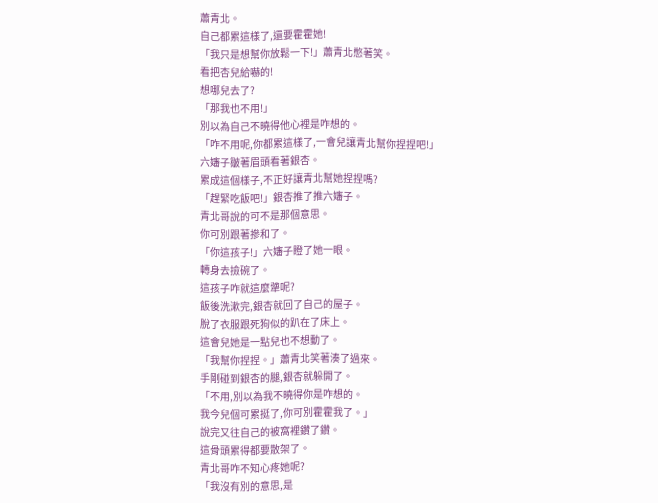蕭青北。
自己都累這樣了,還要霍霍她!
「我只是想幫你放鬆一下!」蕭青北憋著笑。
看把杏兒給嚇的!
想哪兒去了?
「那我也不用!」
別以為自己不曉得他心裡是咋想的。
「咋不用呢,你都累這樣了,一會兒讓青北幫你捏捏吧!」
六嬸子皺著眉頭看著銀杏。
累成這個樣子,不正好讓青北幫她捏捏嗎?
「趕緊吃飯吧!」銀杏推了推六嬸子。
青北哥說的可不是那個意思。
你可別跟著摻和了。
「你這孩子!」六嬸子瞪了她一眼。
轉身去撿碗了。
這孩子咋就這麼犟呢?
飯後洗漱完,銀杏就回了自己的屋子。
脫了衣服跟死狗似的趴在了床上。
這會兒她是一點兒也不想動了。
「我幫你捏捏。」蕭青北笑著湊了過來。
手剛碰到銀杏的腿,銀杏就躲開了。
「不用,別以為我不曉得你是咋想的。
我今兒個可累挺了,你可別霍霍我了。」
說完又往自己的被窩裡鑽了鑽。
這骨頭累得都要散架了。
青北哥咋不知心疼她呢?
「我沒有別的意思,是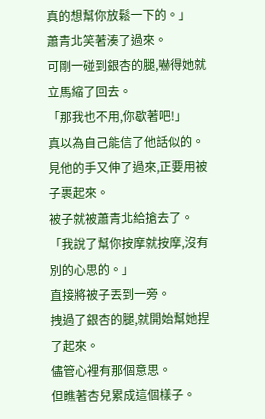真的想幫你放鬆一下的。」
蕭青北笑著湊了過來。
可剛一碰到銀杏的腿,嚇得她就立馬縮了回去。
「那我也不用,你歇著吧!」
真以為自己能信了他話似的。
見他的手又伸了過來,正要用被子裹起來。
被子就被蕭青北給搶去了。
「我說了幫你按摩就按摩,沒有別的心思的。」
直接將被子丟到一旁。
拽過了銀杏的腿,就開始幫她捏了起來。
儘管心裡有那個意思。
但瞧著杏兒累成這個樣子。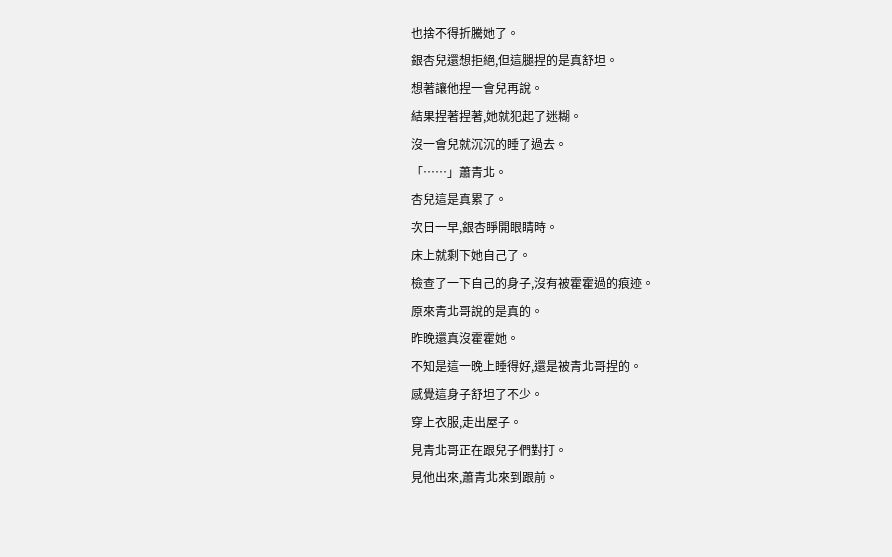也捨不得折騰她了。
銀杏兒還想拒絕,但這腿捏的是真舒坦。
想著讓他捏一會兒再說。
結果捏著捏著,她就犯起了迷糊。
沒一會兒就沉沉的睡了過去。
「……」蕭青北。
杏兒這是真累了。
次日一早,銀杏睜開眼睛時。
床上就剩下她自己了。
檢查了一下自己的身子,沒有被霍霍過的痕迹。
原來青北哥說的是真的。
昨晚還真沒霍霍她。
不知是這一晚上睡得好,還是被青北哥捏的。
感覺這身子舒坦了不少。
穿上衣服,走出屋子。
見青北哥正在跟兒子們對打。
見他出來,蕭青北來到跟前。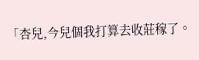「杏兒,今兒個我打算去收莊稼了。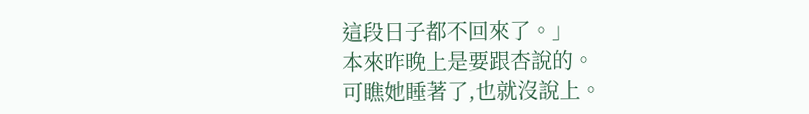這段日子都不回來了。」
本來昨晚上是要跟杏說的。
可瞧她睡著了,也就沒說上。